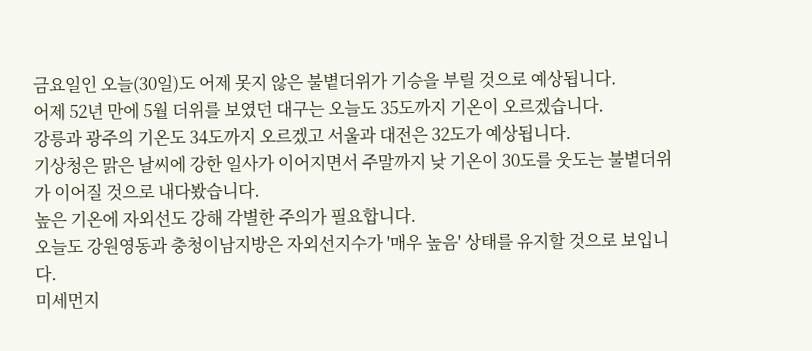금요일인 오늘(30일)도 어제 못지 않은 불볕더위가 기승을 부릴 것으로 예상됩니다.
어제 52년 만에 5월 더위를 보였던 대구는 오늘도 35도까지 기온이 오르겠습니다.
강릉과 광주의 기온도 34도까지 오르겠고 서울과 대전은 32도가 예상됩니다.
기상청은 맑은 날씨에 강한 일사가 이어지면서 주말까지 낮 기온이 30도를 웃도는 불볕더위가 이어질 것으로 내다봤습니다.
높은 기온에 자외선도 강해 각별한 주의가 필요합니다.
오늘도 강원영동과 충청이남지방은 자외선지수가 '매우 높음' 상태를 유지할 것으로 보입니다.
미세먼지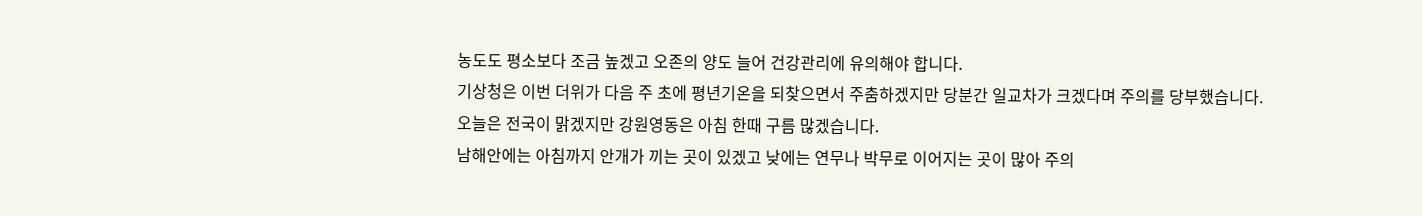농도도 평소보다 조금 높겠고 오존의 양도 늘어 건강관리에 유의해야 합니다.
기상청은 이번 더위가 다음 주 초에 평년기온을 되찾으면서 주춤하겠지만 당분간 일교차가 크겠다며 주의를 당부했습니다.
오늘은 전국이 맑겠지만 강원영동은 아침 한때 구름 많겠습니다.
남해안에는 아침까지 안개가 끼는 곳이 있겠고 낮에는 연무나 박무로 이어지는 곳이 많아 주의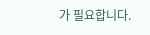가 필요합니다.